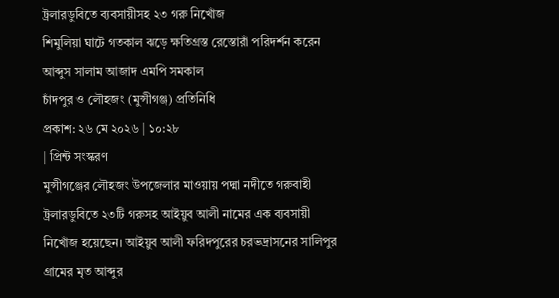ট্রলারডুবিতে ব্যবসায়ীসহ ২৩ গরু নিখোঁজ
শিমুলিয়া ঘাটে গতকাল ঝড়ে ক্ষতিগ্রস্ত রেস্তোরাঁ পরিদর্শন করেন আব্দুস সালাম আজাদ এমপি সমকাল
চাঁদপুর ও লৌহজং (মুন্সীগঞ্জ) প্রতিনিধি
প্রকাশ: ২৬ মে ২০২৬ | ১০:২৮
| প্রিন্ট সংস্করণ
মুন্সীগঞ্জের লৌহজং উপজেলার মাওয়ায় পদ্মা নদীতে গরুবাহী ট্রলারডুবিতে ২৩টি গরুসহ আইয়ুব আলী নামের এক ব্যবসায়ী নিখোঁজ হয়েছেন। আইয়ুব আলী ফরিদপুরের চরভদ্রাসনের সালিপুর গ্রামের মৃত আব্দুর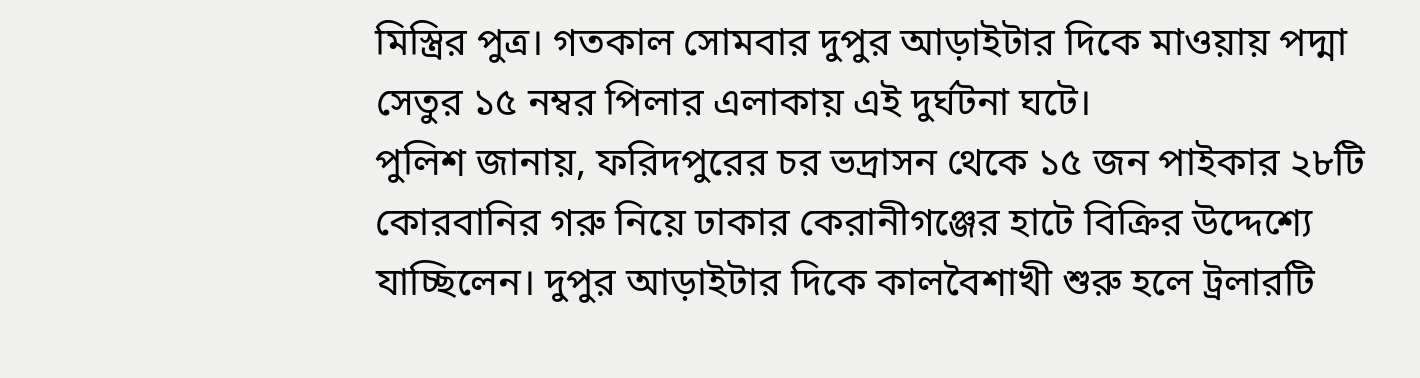মিস্ত্রির পুত্র। গতকাল সোমবার দুপুর আড়াইটার দিকে মাওয়ায় পদ্মা সেতুর ১৫ নম্বর পিলার এলাকায় এই দুর্ঘটনা ঘটে।
পুলিশ জানায়, ফরিদপুরের চর ভদ্রাসন থেকে ১৫ জন পাইকার ২৮টি কোরবানির গরু নিয়ে ঢাকার কেরানীগঞ্জের হাটে বিক্রির উদ্দেশ্যে যাচ্ছিলেন। দুপুর আড়াইটার দিকে কালবৈশাখী শুরু হলে ট্রলারটি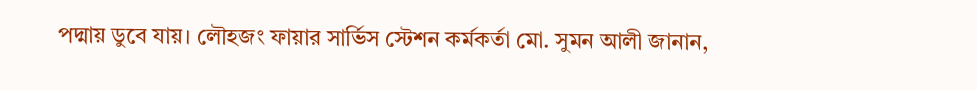পদ্মায় ডুবে যায়। লৌহজং ফায়ার সার্ভিস স্টেশন কর্মকর্তা মো. সুমন আলী জানান,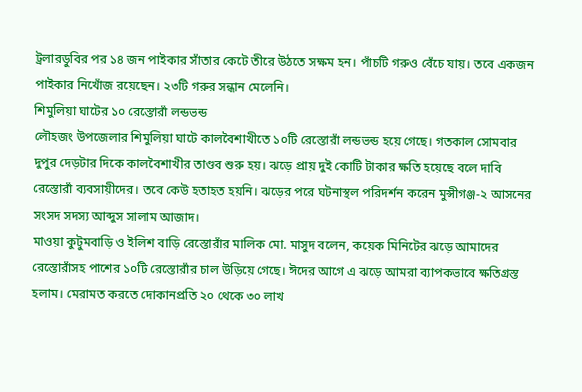ট্রলারডুবির পর ১৪ জন পাইকার সাঁতার কেটে তীরে উঠতে সক্ষম হন। পাঁচটি গরুও বেঁচে যায়। তবে একজন পাইকার নিখোঁজ রয়েছেন। ২৩টি গরুর সন্ধান মেলেনি।
শিমুলিয়া ঘাটের ১০ রেস্তোরাঁ লন্ডভন্ড
লৌহজং উপজেলার শিমুলিয়া ঘাটে কালবৈশাখীতে ১০টি রেস্তোরাঁ লন্ডভন্ড হয়ে গেছে। গতকাল সোমবার দুপুর দেড়টার দিকে কালবৈশাখীর তাণ্ডব শুরু হয়। ঝড়ে প্রায় দুই কোটি টাকার ক্ষতি হয়েছে বলে দাবি রেস্তোরাঁ ব্যবসায়ীদের। তবে কেউ হতাহত হয়নি। ঝড়ের পরে ঘটনাস্থল পরিদর্শন করেন মুন্সীগঞ্জ-২ আসনের সংসদ সদস্য আব্দুস সালাম আজাদ।
মাওয়া কুটুমবাড়ি ও ইলিশ বাড়ি রেস্তোরাঁর মালিক মো. মাসুদ বলেন, কয়েক মিনিটের ঝড়ে আমাদের রেস্তোরাঁসহ পাশের ১০টি রেস্তোরাঁর চাল উড়িয়ে গেছে। ঈদের আগে এ ঝড়ে আমরা ব্যাপকভাবে ক্ষতিগ্রস্ত হলাম। মেরামত করতে দোকানপ্রতি ২০ থেকে ৩০ লাখ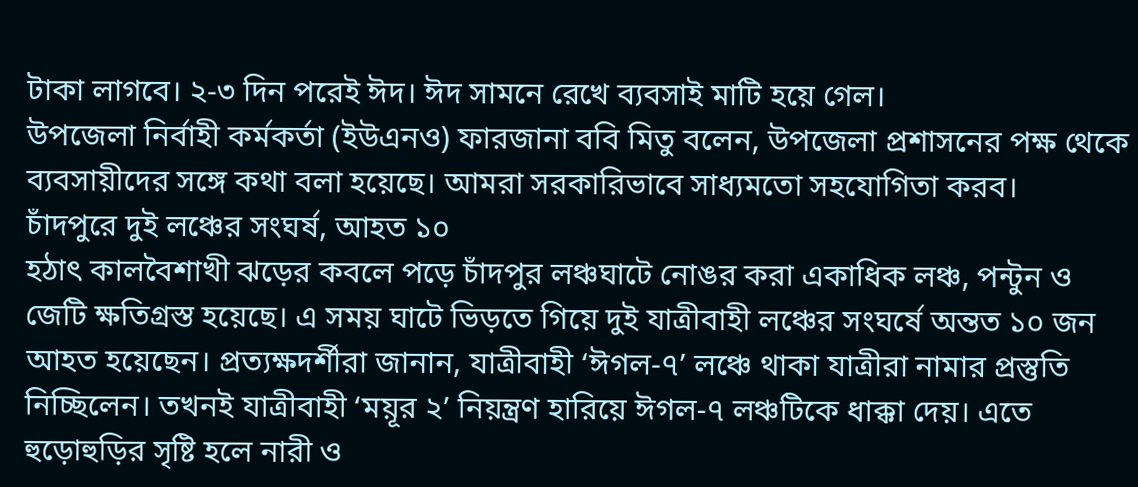টাকা লাগবে। ২-৩ দিন পরেই ঈদ। ঈদ সামনে রেখে ব্যবসাই মাটি হয়ে গেল।
উপজেলা নির্বাহী কর্মকর্তা (ইউএনও) ফারজানা ববি মিতু বলেন, উপজেলা প্রশাসনের পক্ষ থেকে ব্যবসায়ীদের সঙ্গে কথা বলা হয়েছে। আমরা সরকারিভাবে সাধ্যমতো সহযোগিতা করব।
চাঁদপুরে দুই লঞ্চের সংঘর্ষ, আহত ১০
হঠাৎ কালবৈশাখী ঝড়ের কবলে পড়ে চাঁদপুর লঞ্চঘাটে নোঙর করা একাধিক লঞ্চ, পন্টুন ও জেটি ক্ষতিগ্রস্ত হয়েছে। এ সময় ঘাটে ভিড়তে গিয়ে দুই যাত্রীবাহী লঞ্চের সংঘর্ষে অন্তত ১০ জন আহত হয়েছেন। প্রত্যক্ষদর্শীরা জানান, যাত্রীবাহী ‘ঈগল-৭’ লঞ্চে থাকা যাত্রীরা নামার প্রস্তুতি নিচ্ছিলেন। তখনই যাত্রীবাহী ‘ময়ূর ২’ নিয়ন্ত্রণ হারিয়ে ঈগল-৭ লঞ্চটিকে ধাক্কা দেয়। এতে হুড়োহুড়ির সৃষ্টি হলে নারী ও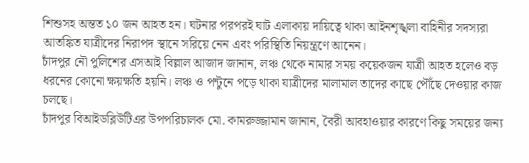শিশুসহ অন্তত ১০ জন আহত হন। ঘটনার পরপরই ঘাট এলাকায় দায়িত্বে থাকা আইনশৃঙ্খলা বাহিনীর সদস্যরা আতঙ্কিত যাত্রীদের নিরাপদ স্থানে সরিয়ে নেন এবং পরিস্থিতি নিয়ন্ত্রণে আনেন।
চাঁদপুর নৌ পুলিশের এসআই বিল্লাল আজাদ জানান, লঞ্চ থেকে নামার সময় কয়েকজন যাত্রী আহত হলেও বড় ধরনের কোনো ক্ষয়ক্ষতি হয়নি। লঞ্চ ও পন্টুনে পড়ে থাকা যাত্রীদের মালামাল তাদের কাছে পৌঁছে দেওয়ার কাজ চলছে।
চাঁদপুর বিআইডব্লিউটিএর উপপরিচালক মো. কামরুজ্জামান জানান, বৈরী আবহাওয়ার কারণে কিছু সময়ের জন্য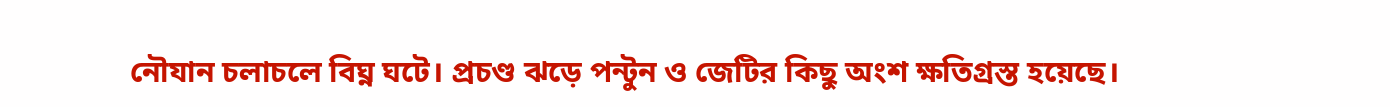নৌযান চলাচলে বিঘ্ন ঘটে। প্রচণ্ড ঝড়ে পন্টুন ও জেটির কিছু অংশ ক্ষতিগ্রস্ত হয়েছে।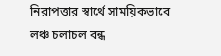নিরাপত্তার স্বার্থে সাময়িকভাবে লঞ্চ চলাচল বন্ধ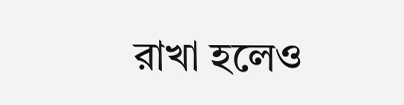রাখা হলেও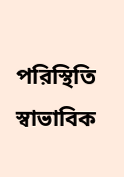পরিস্থিতি স্বাভাবিক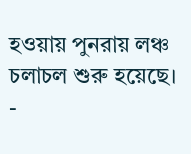হওয়ায় পুনরায় লঞ্চ চলাচল শুরু হয়েছে।
-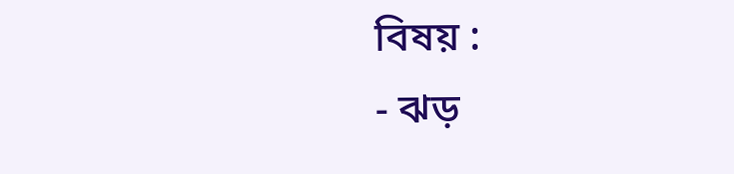বিষয় :
- ঝড়